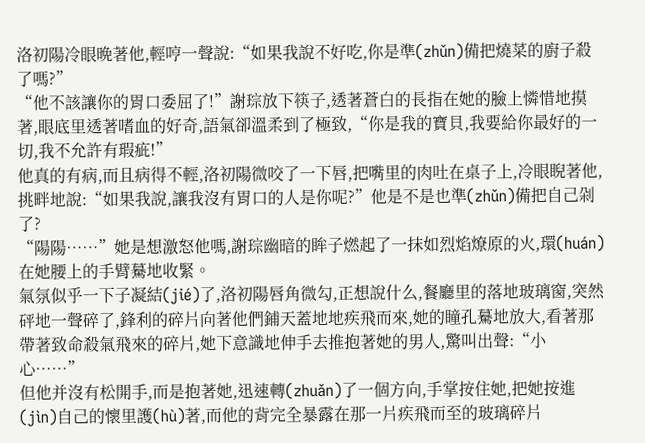洛初陽冷眼晩著他,輕哼一聲說:“如果我說不好吃,你是準(zhǔn)備把燒菜的廚子殺了嗎?”
“他不該讓你的胃口委屈了!”謝琮放下筷子,透著蒼白的長指在她的臉上憐惜地摸著,眼底里透著嗜血的好奇,語氣卻溫柔到了極致,“你是我的寶貝,我要給你最好的一切,我不允許有瑕疵!”
他真的有病,而且病得不輕,洛初陽微咬了一下唇,把嘴里的肉吐在桌子上,冷眼睨著他,挑畔地說:“如果我說,讓我沒有胃口的人是你呢?”他是不是也準(zhǔn)備把自己剁了?
“陽陽……”她是想激怒他嗎,謝琮幽暗的眸子燃起了一抹如烈焰燎原的火,環(huán)在她腰上的手臂驀地收緊。
氣氛似乎一下子凝結(jié)了,洛初陽唇角微勾,正想說什么,餐廳里的落地玻璃窗,突然砰地一聲碎了,鋒利的碎片向著他們鋪天蓋地地疾飛而來,她的瞳孔驀地放大,看著那帶著致命殺氣飛來的碎片,她下意識地伸手去推抱著她的男人,驚叫出聲:“小心……”
但他并沒有松開手,而是抱著她,迅速轉(zhuǎn)了一個方向,手掌按住她,把她按進(jìn)自己的懷里護(hù)著,而他的背完全暴露在那一片疾飛而至的玻璃碎片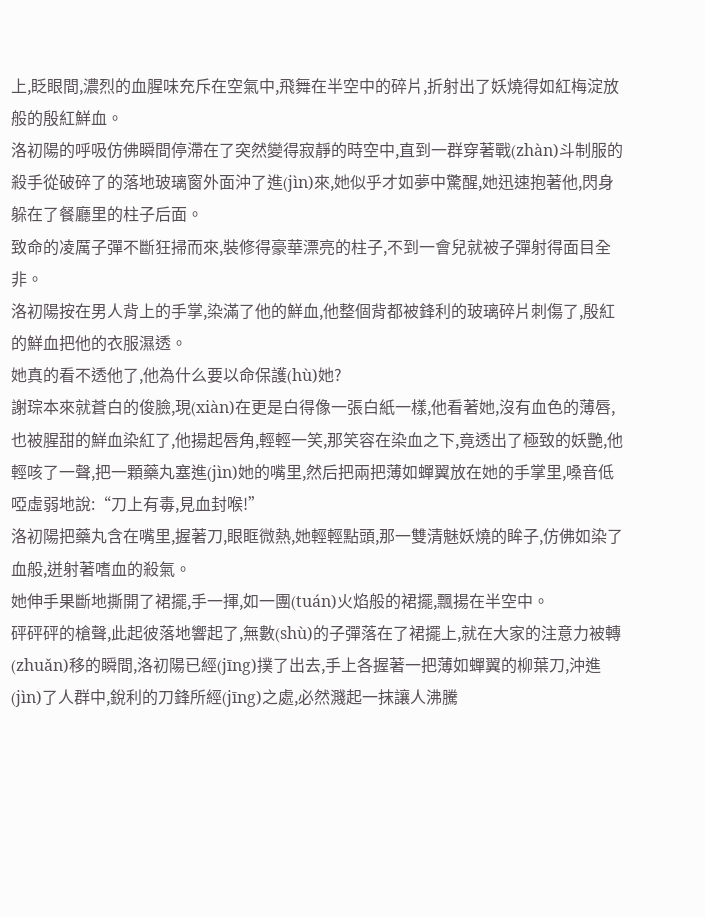上,眨眼間,濃烈的血腥味充斥在空氣中,飛舞在半空中的碎片,折射出了妖燒得如紅梅淀放般的殷紅鮮血。
洛初陽的呼吸仿佛瞬間停滯在了突然變得寂靜的時空中,直到一群穿著戰(zhàn)斗制服的殺手從破碎了的落地玻璃窗外面沖了進(jìn)來,她似乎才如夢中驚醒,她迅速抱著他,閃身躲在了餐廳里的柱子后面。
致命的凌厲子彈不斷狂掃而來,裝修得豪華漂亮的柱子,不到一會兒就被子彈射得面目全非。
洛初陽按在男人背上的手掌,染滿了他的鮮血,他整個背都被鋒利的玻璃碎片刺傷了,殷紅的鮮血把他的衣服濕透。
她真的看不透他了,他為什么要以命保護(hù)她?
謝琮本來就蒼白的俊臉,現(xiàn)在更是白得像一張白紙一樣,他看著她,沒有血色的薄唇,也被腥甜的鮮血染紅了,他揚起唇角,輕輕一笑,那笑容在染血之下,竟透出了極致的妖艷,他輕咳了一聲,把一顆藥丸塞進(jìn)她的嘴里,然后把兩把薄如蟬翼放在她的手掌里,嗓音低啞虛弱地說:“刀上有毒,見血封喉!”
洛初陽把藥丸含在嘴里,握著刀,眼眶微熱,她輕輕點頭,那一雙清魅妖燒的眸子,仿佛如染了血般,迸射著嗜血的殺氣。
她伸手果斷地撕開了裙擺,手一揮,如一團(tuán)火焰般的裙擺,飄揚在半空中。
砰砰砰的槍聲,此起彼落地響起了,無數(shù)的子彈落在了裙擺上,就在大家的注意力被轉(zhuǎn)移的瞬間,洛初陽已經(jīng)撲了出去,手上各握著一把薄如蟬翼的柳葉刀,沖進(jìn)了人群中,銳利的刀鋒所經(jīng)之處,必然濺起一抹讓人沸騰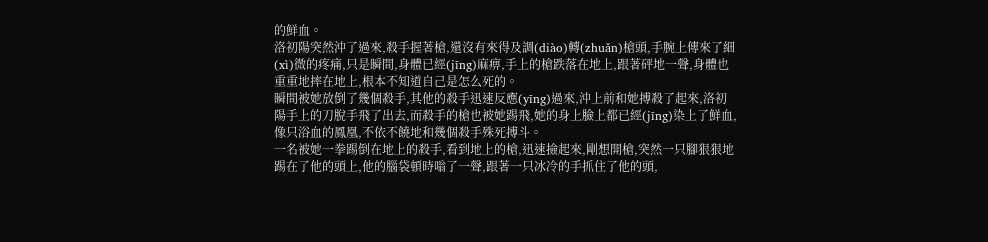的鮮血。
洛初陽突然沖了過來,殺手握著槍,還沒有來得及調(diào)轉(zhuǎn)槍頭,手腕上傳來了細(xì)微的疼痛,只是瞬間,身體已經(jīng)麻痹,手上的槍跌落在地上,跟著砰地一聲,身體也重重地摔在地上,根本不知道自己是怎么死的。
瞬間被她放倒了幾個殺手,其他的殺手迅速反應(yīng)過來,沖上前和她搏殺了起來,洛初陽手上的刀脫手飛了出去,而殺手的槍也被她踢飛,她的身上臉上都已經(jīng)染上了鮮血,像只浴血的鳳凰,不依不饒地和幾個殺手殊死搏斗。
一名被她一拳踢倒在地上的殺手,看到地上的槍,迅速撿起來,剛想開槍,突然一只腳狠狠地踢在了他的頭上,他的腦袋頓時嗡了一聲,跟著一只冰冷的手抓住了他的頭,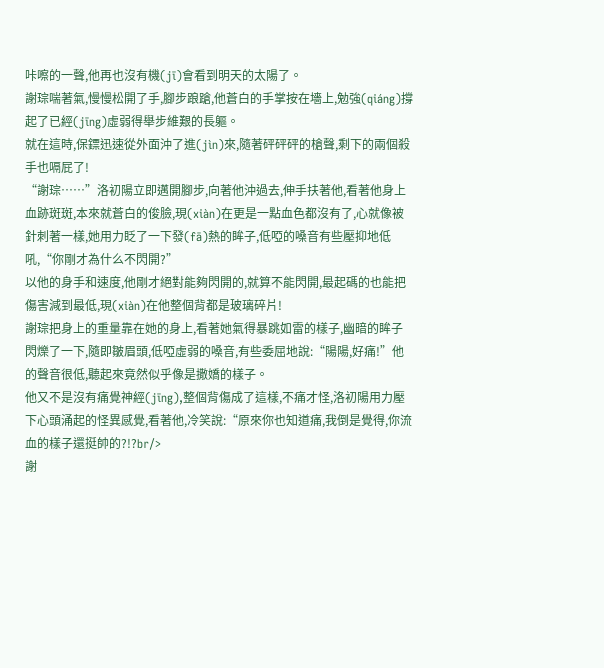咔嚓的一聲,他再也沒有機(jī)會看到明天的太陽了。
謝琮喘著氣,慢慢松開了手,腳步踉蹌,他蒼白的手掌按在墻上,勉強(qiáng)撐起了已經(jīng)虛弱得舉步維艱的長軀。
就在這時,保鏢迅速從外面沖了進(jìn)來,隨著砰砰砰的槍聲,剩下的兩個殺手也嗝屁了!
“謝琮……”洛初陽立即邁開腳步,向著他沖過去,伸手扶著他,看著他身上血跡斑斑,本來就蒼白的俊臉,現(xiàn)在更是一點血色都沒有了,心就像被針刺著一樣,她用力眨了一下發(fā)熱的眸子,低啞的嗓音有些壓抑地低吼,“你剛才為什么不閃開?”
以他的身手和速度,他剛才絕對能夠閃開的,就算不能閃開,最起碼的也能把傷害減到最低,現(xiàn)在他整個背都是玻璃碎片!
謝琮把身上的重量靠在她的身上,看著她氣得暴跳如雷的樣子,幽暗的眸子閃爍了一下,隨即皺眉頭,低啞虛弱的嗓音,有些委屈地說:“陽陽,好痛!”他的聲音很低,聽起來竟然似乎像是撒嬌的樣子。
他又不是沒有痛覺神經(jīng),整個背傷成了這樣,不痛才怪,洛初陽用力壓下心頭涌起的怪異感覺,看著他,冷笑說:“原來你也知道痛,我倒是覺得,你流血的樣子還挺帥的?!?br/>
謝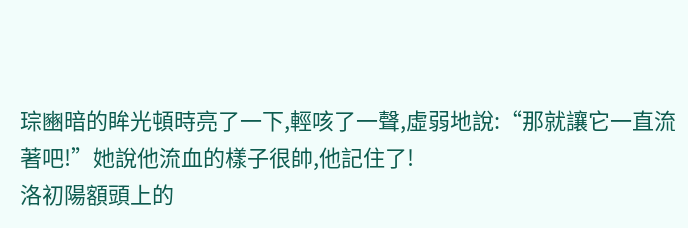琮豳暗的眸光頓時亮了一下,輕咳了一聲,虛弱地說:“那就讓它一直流著吧!”她說他流血的樣子很帥,他記住了!
洛初陽額頭上的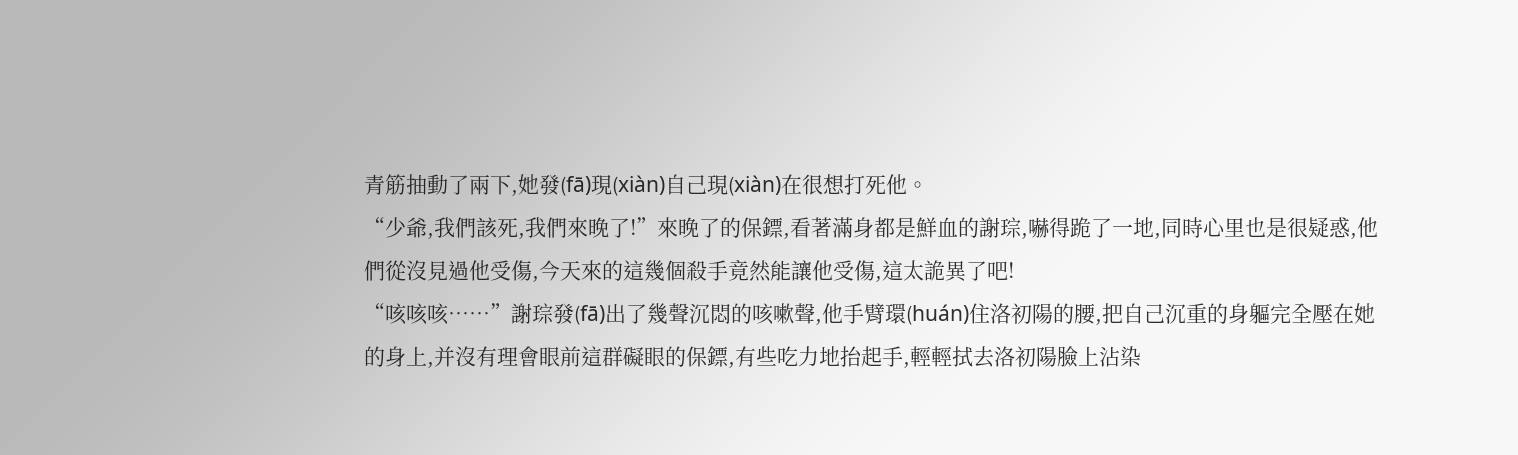青筋抽動了兩下,她發(fā)現(xiàn)自己現(xiàn)在很想打死他。
“少爺,我們該死,我們來晚了!”來晚了的保鏢,看著滿身都是鮮血的謝琮,嚇得跪了一地,同時心里也是很疑惑,他們從沒見過他受傷,今天來的這幾個殺手竟然能讓他受傷,這太詭異了吧!
“咳咳咳……”謝琮發(fā)出了幾聲沉悶的咳嗽聲,他手臂環(huán)住洛初陽的腰,把自己沉重的身軀完全壓在她的身上,并沒有理會眼前這群礙眼的保鏢,有些吃力地抬起手,輕輕拭去洛初陽臉上沾染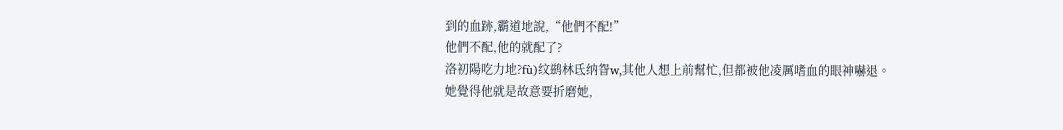到的血跡,霸道地說,“他們不配!”
他們不配,他的就配了?
洛初陽吃力地?fù)纹鹚林氐纳眢w,其他人想上前幫忙,但都被他凌厲嗜血的眼神嚇退。
她覺得他就是故意要折磨她,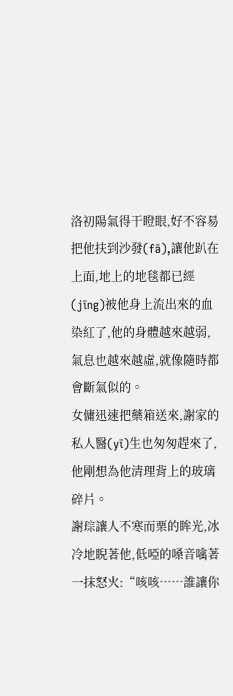洛初陽氣得干瞪眼,好不容易把他扶到沙發(fā),讓他趴在上面,地上的地毯都已經(jīng)被他身上流出來的血染紅了,他的身體越來越弱,氣息也越來越虛,就像隨時都會斷氣似的。
女傭迅速把藥箱送來,謝家的私人醫(yī)生也匆匆趕來了,他剛想為他清理背上的玻璃碎片。
謝琮讓人不寒而栗的眸光,冰冷地睨著他,低啞的嗓音噙著一抹怒火:“咳咳……誰讓你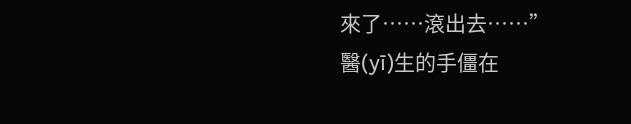來了……滾出去……”
醫(yī)生的手僵在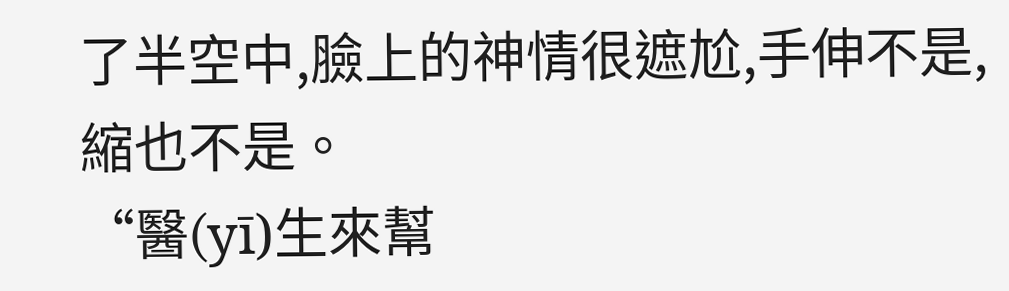了半空中,臉上的神情很遮尬,手伸不是,縮也不是。
“醫(yī)生來幫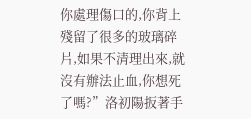你處理傷口的,你背上殘留了很多的玻璃碎片,如果不清理出來,就沒有辦法止血,你想死了嗎?”洛初陽扳著手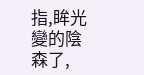指,眸光變的陰森了,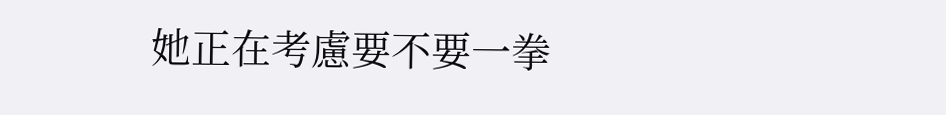她正在考慮要不要一拳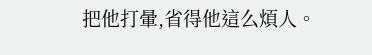把他打暈,省得他這么煩人。